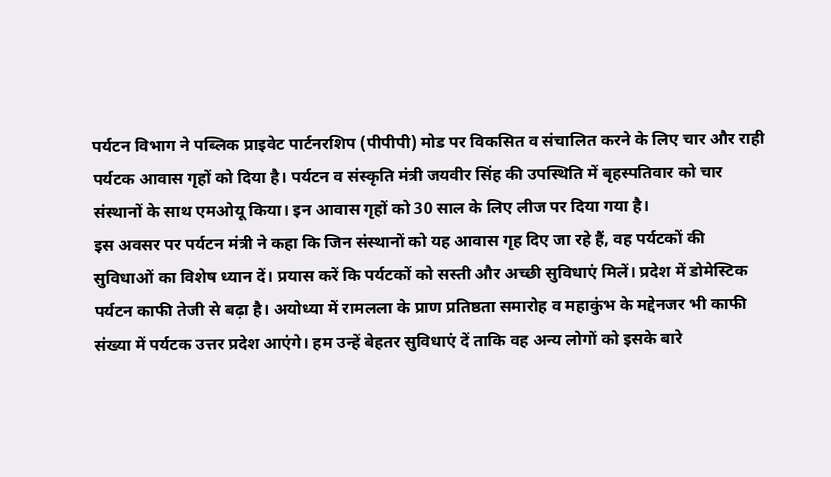पर्यटन विभाग ने पब्लिक प्राइवेट पार्टनरशिप (पीपीपी) मोड पर विकसित व संचालित करने के लिए चार और राही पर्यटक आवास गृहों को दिया है। पर्यटन व संस्कृति मंत्री जयवीर सिंह की उपस्थिति में बृहस्पतिवार को चार संस्थानों के साथ एमओयू किया। इन आवास गृहों को 30 साल के लिए लीज पर दिया गया है।
इस अवसर पर पर्यटन मंत्री ने कहा कि जिन संस्थानों को यह आवास गृह दिए जा रहे हैं, वह पर्यटकों की सुविधाओं का विशेष ध्यान दें। प्रयास करें कि पर्यटकों को सस्ती और अच्छी सुविधाएं मिलें। प्रदेश में डोमेस्टिक पर्यटन काफी तेजी से बढ़ा है। अयोध्या में रामलला के प्राण प्रतिष्ठता समारोह व महाकुंभ के मद्देनजर भी काफी संख्या में पर्यटक उत्तर प्रदेश आएंगे। हम उन्हें बेहतर सुविधाएं दें ताकि वह अन्य लोगों को इसके बारे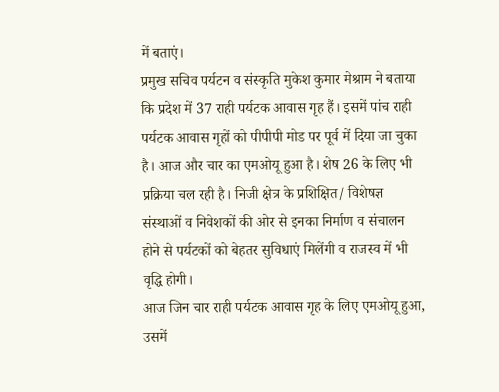में बताएं।
प्रमुख सचिव पर्यटन व संस्कृति मुकेश कुमार मेश्राम ने बताया कि प्रदेश में 37 राही पर्यटक आवास गृह हैं। इसमें पांच राही पर्यटक आवास गृहों को पीपीपी मोड पर पूर्व में दिया जा चुका है। आज और चार का एमओयू हुआ है। शेष 26 के लिए भी प्रक्रिया चल रही है। निजी क्षेत्र के प्रशिक्षित/ विशेषज्ञ संस्थाओं व निवेशकों की ओर से इनका निर्माण व संचालन होने से पर्यटकों को बेहतर सुविधाएं मिलेंगी व राजस्व में भी वृद्धि होगी।
आज जिन चार राही पर्यटक आवास गृह के लिए एमओयू हुआ, उसमें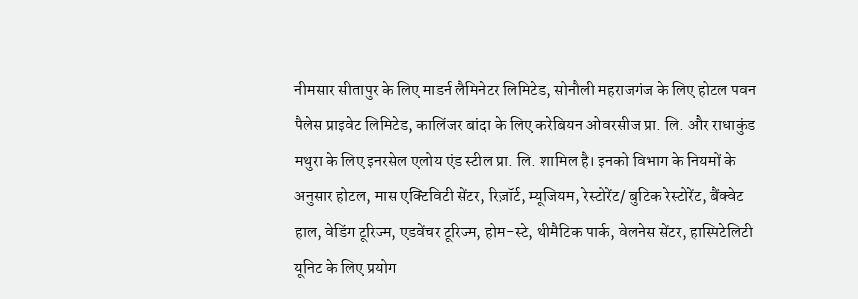नीमसार सीतापुर के लिए माडर्न लैमिनेटर लिमिटेड, सोनौली महराजगंज के लिए होटल पवन पैलेस प्राइवेट लिमिटेड, कालिंजर बांदा के लिए करेबियन ओवरसीज प्रा. लि. और राधाकुंड मथुरा के लिए इनरसेल एलोय एंड स्टील प्रा. लि. शामिल है। इनको विभाग के नियमों के अनुसार होटल, मास एक्टिविटी सेंटर, रिज़ॉर्ट, म्यूजियम, रेस्टोरेंट/ बुटिक रेस्टोरेंट, बैंक्वेट हाल, वेडिंग टूरिज्म, एडवेंचर टूरिज्म, होम-स्टे, थीमैटिक पार्क, वेलनेस सेंटर, हास्पिटेलिटी यूनिट के लिए प्रयोग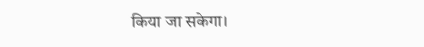किया जा सकेगा।